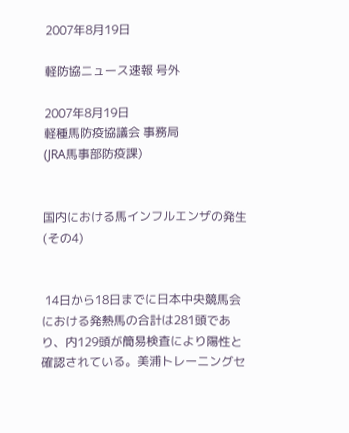2007年8月19日

軽防協ニュース速報 号外

2007年8月19日
軽種馬防疫協議会 事務局
(JRA馬事部防疫課)


国内における馬インフルエンザの発生(その4)


 14日から18日までに日本中央競馬会における発熱馬の合計は281頭であり、内129頭が簡易検査により陽性と確認されている。美浦トレーニングセ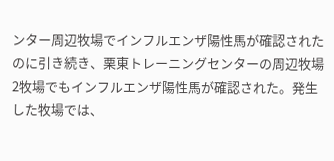ンター周辺牧場でインフルエンザ陽性馬が確認されたのに引き続き、栗東トレーニングセンターの周辺牧場2牧場でもインフルエンザ陽性馬が確認された。発生した牧場では、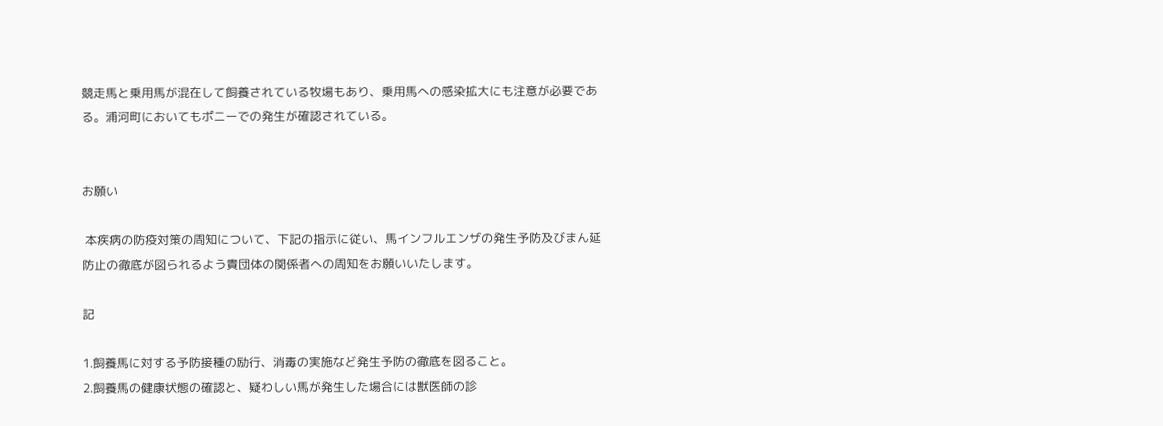競走馬と乗用馬が混在して飼養されている牧場もあり、乗用馬への感染拡大にも注意が必要である。浦河町においてもポニーでの発生が確認されている。


お願い

 本疾病の防疫対策の周知について、下記の指示に従い、馬インフルエンザの発生予防及びまん延防止の徹底が図られるよう貴団体の関係者への周知をお願いいたします。

記

1.飼養馬に対する予防接種の励行、消毒の実施など発生予防の徹底を図ること。
2.飼養馬の健康状態の確認と、疑わしい馬が発生した場合には獣医師の診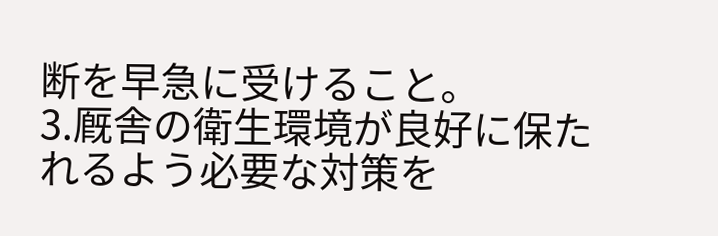断を早急に受けること。
3.厩舎の衛生環境が良好に保たれるよう必要な対策を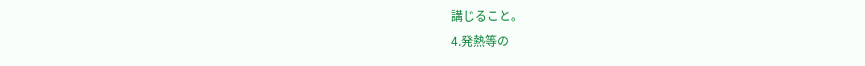講じること。
4.発熱等の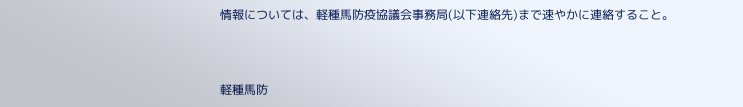情報については、軽種馬防疫協議会事務局(以下連絡先)まで速やかに連絡すること。



軽種馬防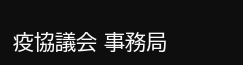疫協議会 事務局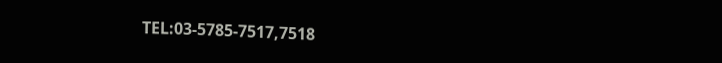TEL:03-5785-7517,7518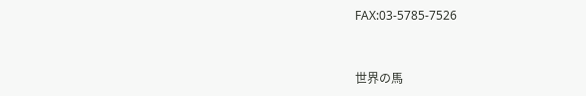FAX:03-5785-7526


世界の馬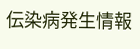伝染病発生情報